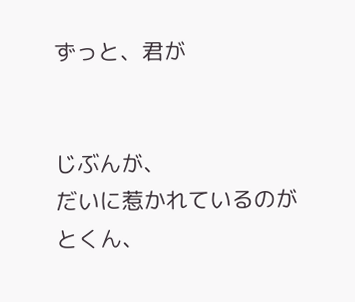ずっと、君が


じぶんが、
だいに惹かれているのが
とくん、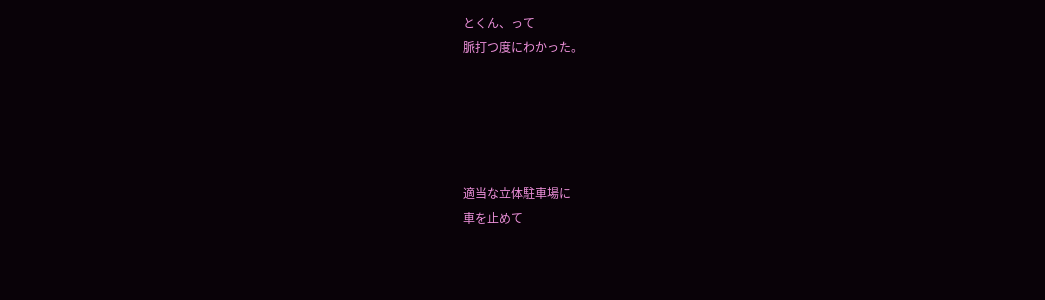とくん、って
脈打つ度にわかった。





適当な立体駐車場に
車を止めて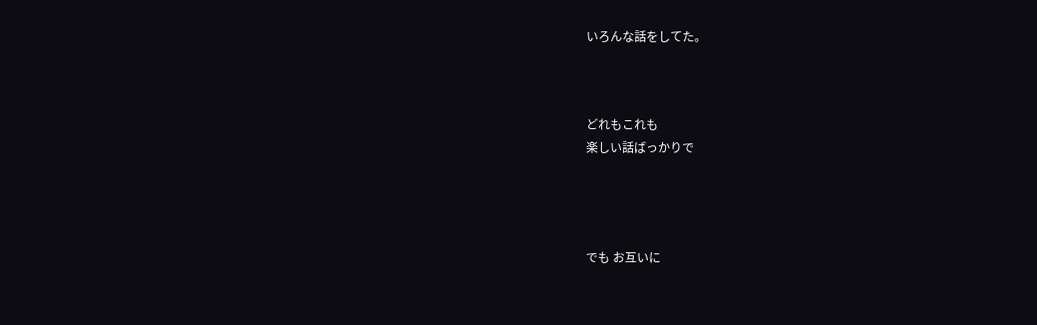いろんな話をしてた。



どれもこれも
楽しい話ばっかりで




でも お互いに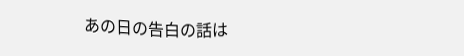あの日の告白の話は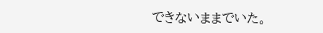できないままでいた。